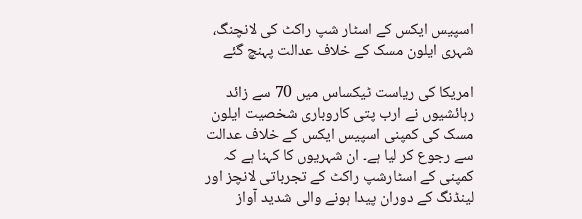اسپیس ایکس کے اسٹار شپ راکٹ کی لانچنگ، شہری ایلون مسک کے خلاف عدالت پہنچ گئے

امریکا کی ریاست ٹیکساس میں 70 سے زائد رہائشیوں نے ارب پتی کاروباری شخصیت ایلون مسک کی کمپنی اسپیس ایکس کے خلاف عدالت سے رجوع کر لیا ہے۔ ان شہریوں کا کہنا ہے کہ کمپنی کے اسٹارشپ راکٹ کے تجرباتی لانچز اور لینڈنگ کے دوران پیدا ہونے والی شدید آواز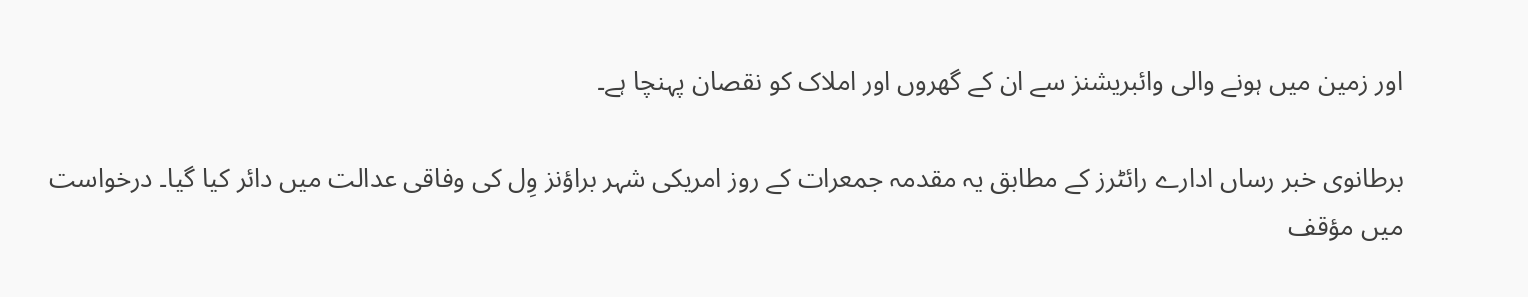اور زمین میں ہونے والی وائبریشنز سے ان کے گھروں اور املاک کو نقصان پہنچا ہے۔

برطانوی خبر رساں ادارے رائٹرز کے مطابق یہ مقدمہ جمعرات کے روز امریکی شہر براؤنز وِل کی وفاقی عدالت میں دائر کیا گیا۔ درخواست میں مؤقف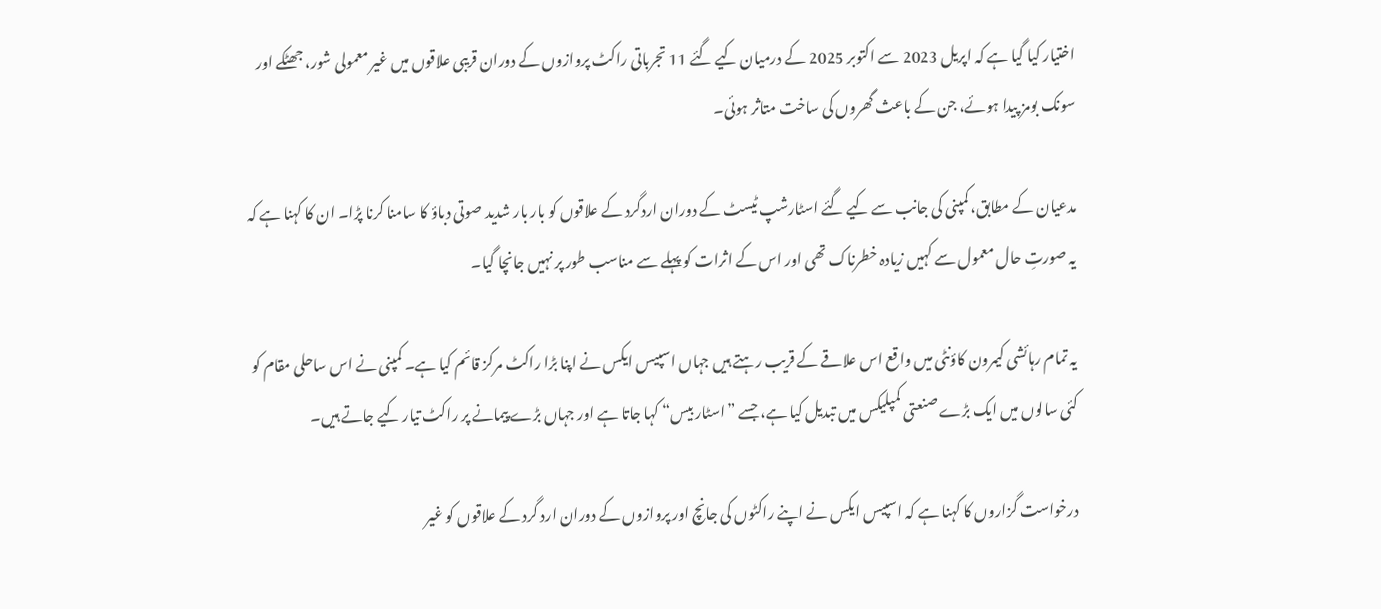اختیار کیا گیا ہے کہ اپریل 2023 سے اکتوبر 2025 کے درمیان کیے گئے 11 تجرباتی راکٹ پروازوں کے دوران قریبی علاقوں میں غیر معمولی شور، جھٹکے اور سونک بومز پیدا ہوئے، جن کے باعث گھروں کی ساخت متاثر ہوئی۔

مدعیان کے مطابق، کمپنی کی جانب سے کیے گئے اسٹارشپ ٹیسٹ کے دوران اردگرد کے علاقوں کو بار بار شدید صوتی دباؤ کا سامنا کرنا پڑا۔ ان کا کہنا ہے کہ یہ صورتِ حال معمول سے کہیں زیادہ خطرناک تھی اور اس کے اثرات کو پہلے سے مناسب طور پر نہیں جانچا گیا۔

یہ تمام رہائشی کیمرون کاؤنٹی میں واقع اس علاقے کے قریب رہتے ہیں جہاں اسپیس ایکس نے اپنا بڑا راکٹ مرکز قائم کیا ہے۔ کمپنی نے اس ساحلی مقام کو کئی سالوں میں ایک بڑے صنعتی کمپلیکس میں تبدیل کیا ہے، جسے ”اسٹار بیس“ کہا جاتا ہے اور جہاں بڑے پیمانے پر راکٹ تیار کیے جاتے ہیں۔

درخواست گزاروں کا کہنا ہے کہ اسپیس ایکس نے اپنے راکٹوں کی جانچ اور پروازوں کے دوران ارد گرد کے علاقوں کو غیر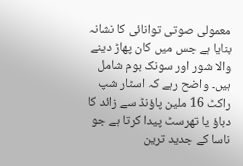معمولی صوتی توانائی کا نشانہ بنایا ہے جس میں کان پھاڑ دینے والا شور اور سونک بوم شامل ہیں۔ واضح رہے کہ اسٹار شپ راکٹ 16 ملین پاؤنڈ سے زائد کا دباؤ یا تھرسٹ پیدا کرتا ہے جو ناسا کے جدید ترین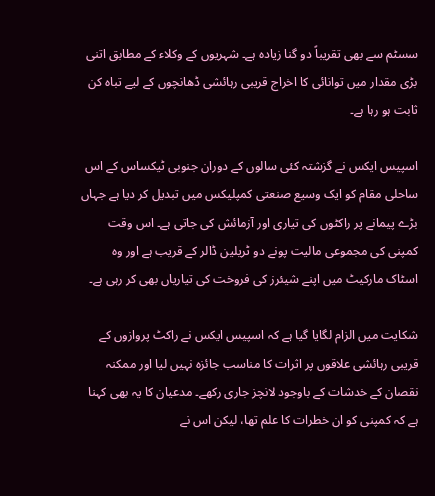سسٹم سے بھی تقریباً دو گنا زیادہ ہے۔ شہریوں کے وکلاء کے مطابق اتنی بڑی مقدار میں توانائی کا اخراج قریبی رہائشی ڈھانچوں کے لیے تباہ کن ثابت ہو رہا ہے۔

اسپیس ایکس نے گزشتہ کئی سالوں کے دوران جنوبی ٹیکساس کے اس ساحلی مقام کو ایک وسیع صنعتی کمپلیکس میں تبدیل کر دیا ہے جہاں بڑے پیمانے پر راکٹوں کی تیاری اور آزمائش کی جاتی ہے۔ اس وقت کمپنی کی مجموعی مالیت پونے دو ٹریلین ڈالر کے قریب ہے اور وہ اسٹاک مارکیٹ میں اپنے شیئرز کی فروخت کی تیاریاں بھی کر رہی ہے۔

شکایت میں الزام لگایا گیا ہے کہ اسپیس ایکس نے راکٹ پروازوں کے قریبی رہائشی علاقوں پر اثرات کا مناسب جائزہ نہیں لیا اور ممکنہ نقصان کے خدشات کے باوجود لانچز جاری رکھے۔ مدعیان کا یہ بھی کہنا ہے کہ کمپنی کو ان خطرات کا علم تھا، لیکن اس نے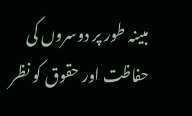مبینہ طور پر دوسروں کی حفاظت اور حقوق کو نظر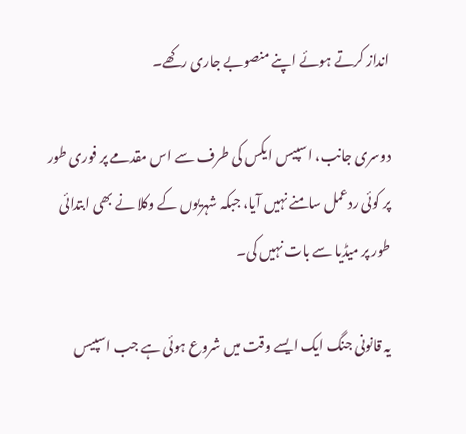انداز کرتے ہوئے اپنے منصوبے جاری رکھے۔

دوسری جانب، اسپیس ایکس کی طرف سے اس مقدمے پر فوری طور پر کوئی ردعمل سامنے نہیں آیا، جبکہ شہریوں کے وکلا نے بھی ابتدائی طور پر میڈیا سے بات نہیں کی۔

یہ قانونی جنگ ایک ایسے وقت میں شروع ہوئی ہے جب اسپیس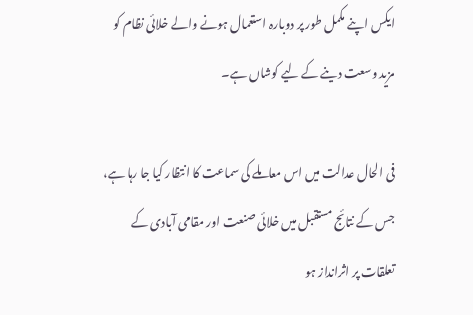ایکس اپنے مکمل طور پر دوبارہ استعمال ہونے والے خلائی نظام کو مزید وسعت دینے کے لیے کوشاں ہے۔

فی الحال عدالت میں اس معاملے کی سماعت کا انتظار کیا جا رہا ہے، جس کے نتائج مستقبل میں خلائی صنعت اور مقامی آبادی کے تعلقات پر اثرانداز ہو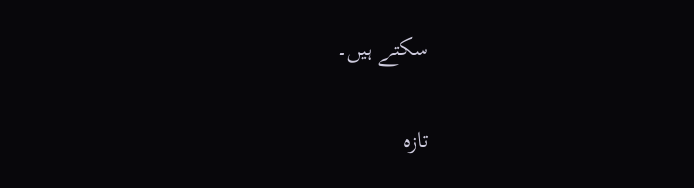سکتے ہیں۔

تازہ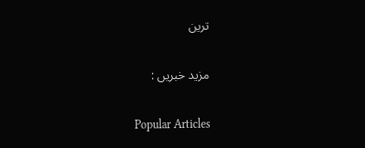ترین

مزید خبریں :

Popular Articles